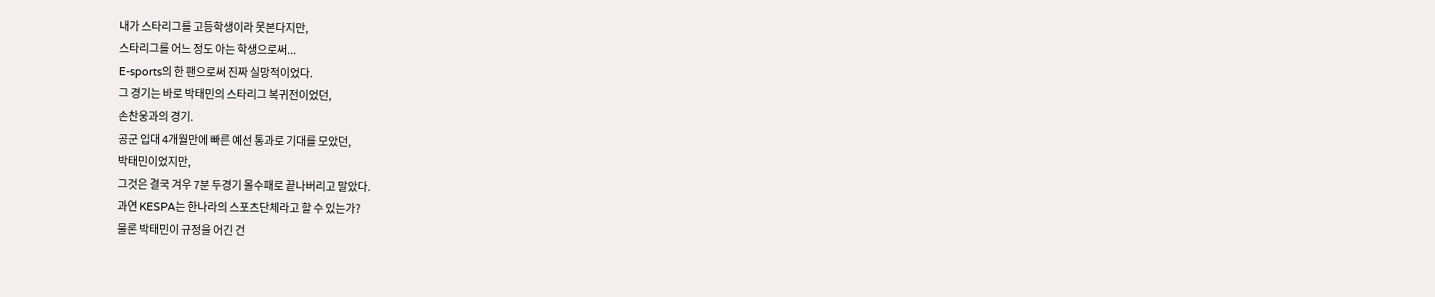내가 스타리그를 고등학생이라 못본다지만,
스타리그를 어느 정도 아는 학생으로써...
E-sports의 한 팬으로써 진짜 실망적이었다.
그 경기는 바로 박태민의 스타리그 복귀전이었던,
손찬웅과의 경기.
공군 입대 4개월만에 빠른 예선 통과로 기대를 모았던,
박태민이었지만,
그것은 결국 겨우 7분 두경기 몰수패로 끝나버리고 말았다.
과연 KESPA는 한나라의 스포츠단체라고 할 수 있는가?
물론 박태민이 규정을 어긴 건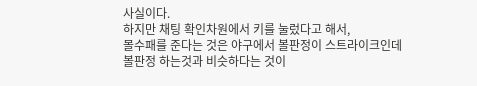사실이다.
하지만 채팅 확인차원에서 키를 눌렀다고 해서,
몰수패를 준다는 것은 야구에서 볼판정이 스트라이크인데
볼판정 하는것과 비슷하다는 것이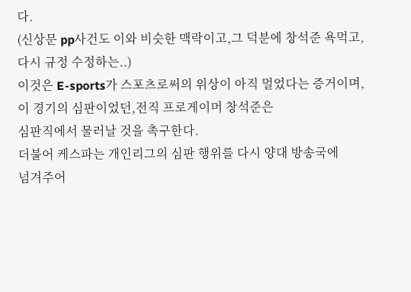다.
(신상문 pp사건도 이와 비슷한 맥락이고,그 덕분에 창석준 욕먹고,
다시 규정 수정하는..)
이것은 E-sports가 스포츠로써의 위상이 아직 멀었다는 증거이며,
이 경기의 심판이었던,전직 프로게이머 창석준은
심판직에서 물러날 것을 촉구한다.
더불어 케스파는 개인리그의 심판 행위를 다시 양대 방송국에
넘겨주어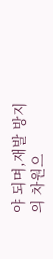야 되며,재발 방지의 차원으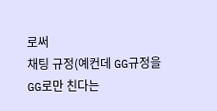로써
채팅 규정(예컨데 GG규정을 GG로만 친다는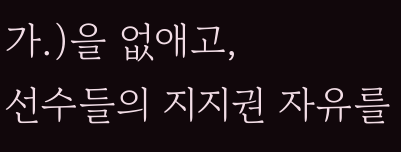가.)을 없애고,
선수들의 지지권 자유를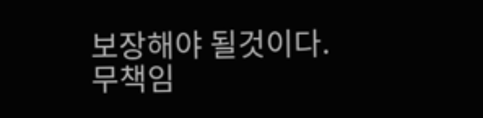보장해야 될것이다.
무책임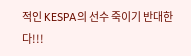적인 KESPA의 선수 죽이기 반대한다!!!